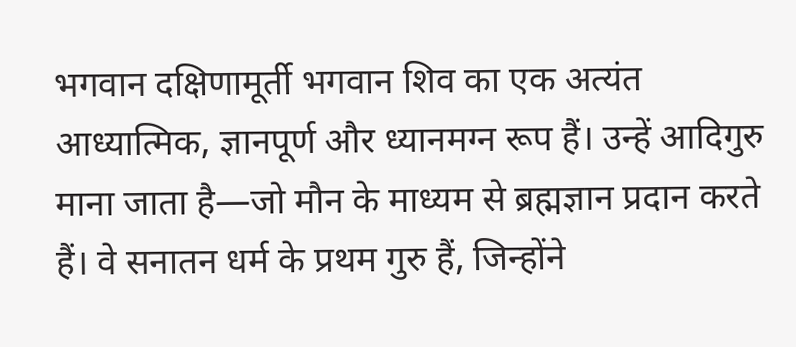भगवान दक्षिणामूर्ती भगवान शिव का एक अत्यंत आध्यात्मिक, ज्ञानपूर्ण और ध्यानमग्न रूप हैं। उन्हें आदिगुरु माना जाता है—जो मौन के माध्यम से ब्रह्मज्ञान प्रदान करते हैं। वे सनातन धर्म के प्रथम गुरु हैं, जिन्होंने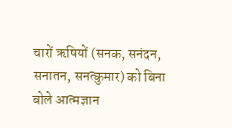चारों ऋषियों (सनक, सनंदन, सनातन, सनत्कुमार) को बिना बोले आत्मज्ञान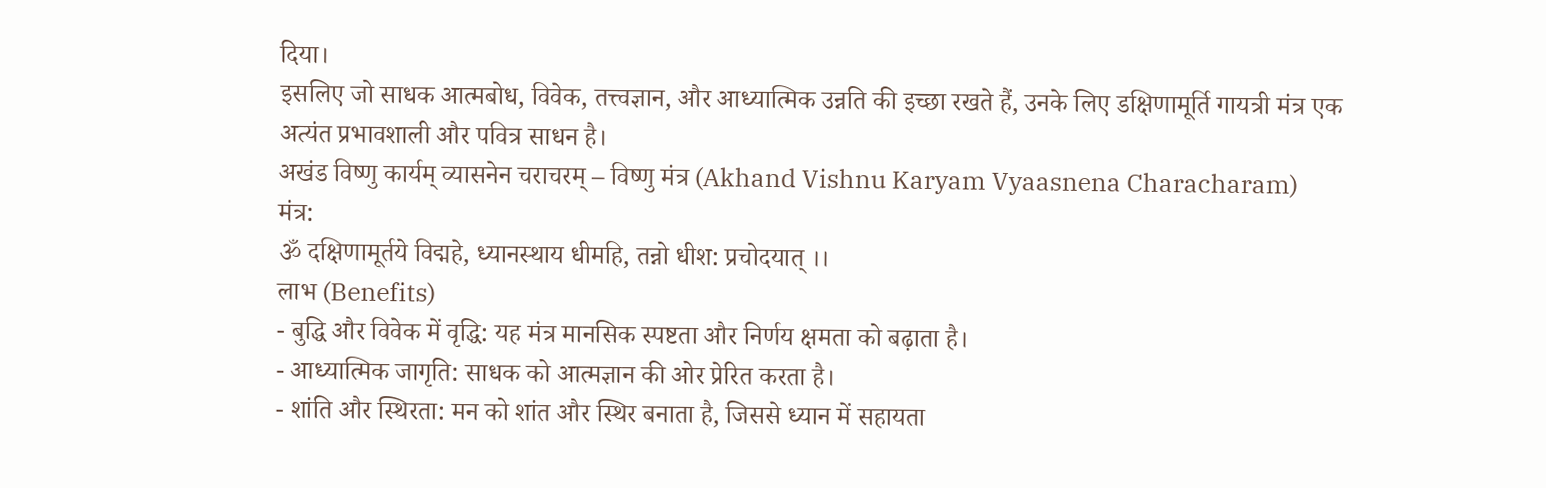दिया।
इसलिए जो साधक आत्मबोध, विवेक, तत्त्वज्ञान, और आध्यात्मिक उन्नति की इच्छा रखते हैं, उनके लिए डक्षिणामूर्ति गायत्री मंत्र एक अत्यंत प्रभावशाली और पवित्र साधन है।
अखंड विष्णु कार्यम् व्यासनेन चराचरम् – विष्णु मंत्र (Akhand Vishnu Karyam Vyaasnena Characharam)
मंत्र:
ॐ दक्षिणामूर्तये विद्महे, ध्यानस्थाय धीमहि, तन्नो धीश: प्रचोदयात् ।।
लाभ (Benefits)
- बुद्धि और विवेक में वृद्धि: यह मंत्र मानसिक स्पष्टता और निर्णय क्षमता को बढ़ाता है।
- आध्यात्मिक जागृति: साधक को आत्मज्ञान की ओर प्रेरित करता है।
- शांति और स्थिरता: मन को शांत और स्थिर बनाता है, जिससे ध्यान में सहायता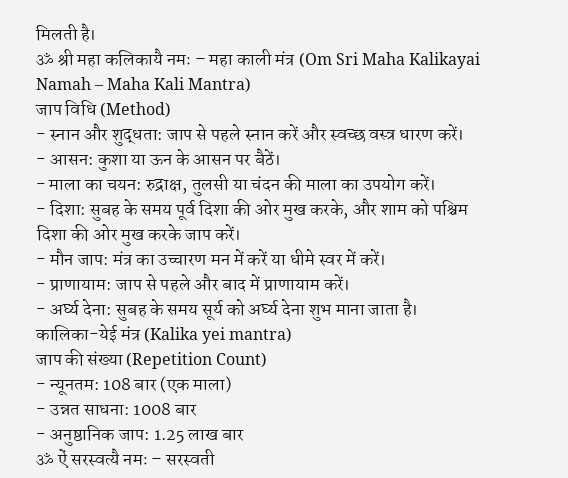मिलती है।
ॐ श्री महा कलिकायै नमः – महा काली मंत्र (Om Sri Maha Kalikayai Namah – Maha Kali Mantra)
जाप विधि (Method)
- स्नान और शुद्धता: जाप से पहले स्नान करें और स्वच्छ वस्त्र धारण करें।
- आसन: कुशा या ऊन के आसन पर बैठें।
- माला का चयन: रुद्राक्ष, तुलसी या चंदन की माला का उपयोग करें।
- दिशा: सुबह के समय पूर्व दिशा की ओर मुख करके, और शाम को पश्चिम दिशा की ओर मुख करके जाप करें।
- मौन जाप: मंत्र का उच्चारण मन में करें या धीमे स्वर में करें।
- प्राणायाम: जाप से पहले और बाद में प्राणायाम करें।
- अर्घ्य देना: सुबह के समय सूर्य को अर्घ्य देना शुभ माना जाता है।
कालिका-येई मंत्र (Kalika yei mantra)
जाप की संख्या (Repetition Count)
- न्यूनतम: 108 बार (एक माला)
- उन्नत साधना: 1008 बार
- अनुष्ठानिक जाप: 1.25 लाख बार
ॐ ऐं सरस्वत्यै नमः – सरस्वती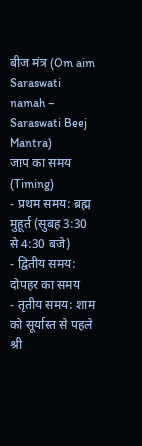बीज मंत्र (Om aim Saraswati namah – Saraswati Beej Mantra)
जाप का समय (Timing)
- प्रथम समय: ब्रह्म मुहूर्त (सुबह 3:30 से 4:30 बजे)
- द्वितीय समय: दोपहर का समय
- तृतीय समय: शाम को सूर्यास्त से पहले
श्री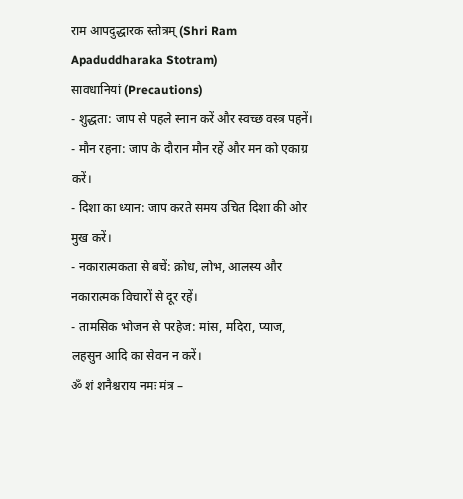राम आपदुद्धारक स्तोत्रम् (Shri Ram Apaduddharaka Stotram)
सावधानियां (Precautions)
- शुद्धता: जाप से पहले स्नान करें और स्वच्छ वस्त्र पहनें।
- मौन रहना: जाप के दौरान मौन रहें और मन को एकाग्र करें।
- दिशा का ध्यान: जाप करते समय उचित दिशा की ओर मुख करें।
- नकारात्मकता से बचें: क्रोध, लोभ, आलस्य और नकारात्मक विचारों से दूर रहें।
- तामसिक भोजन से परहेज: मांस, मदिरा, प्याज, लहसुन आदि का सेवन न करें।
ॐ शं शनैश्चराय नमः मंत्र –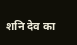शनि देव का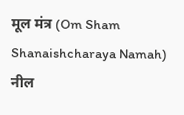मूल मंत्र (Om Sham Shanaishcharaya Namah)
नील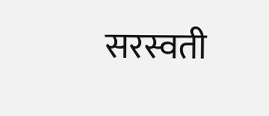सरस्वती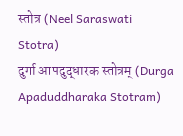स्तोत्र (Neel Saraswati Stotra)
दुर्गा आपदुद्धारक स्तोत्रम् (Durga Apaduddharaka Stotram)